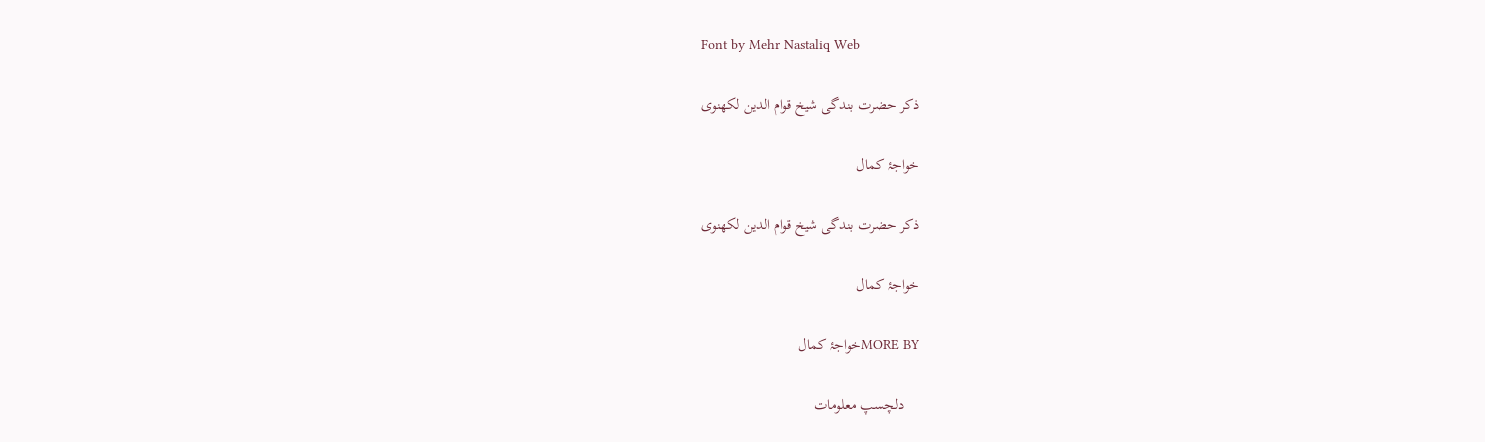Font by Mehr Nastaliq Web

ذکر حضرت بندگی شیخ قوام الدین لکھنوی

خواجۂ کمال

ذکر حضرت بندگی شیخ قوام الدین لکھنوی

خواجۂ کمال

MORE BYخواجۂ کمال

    دلچسپ معلومات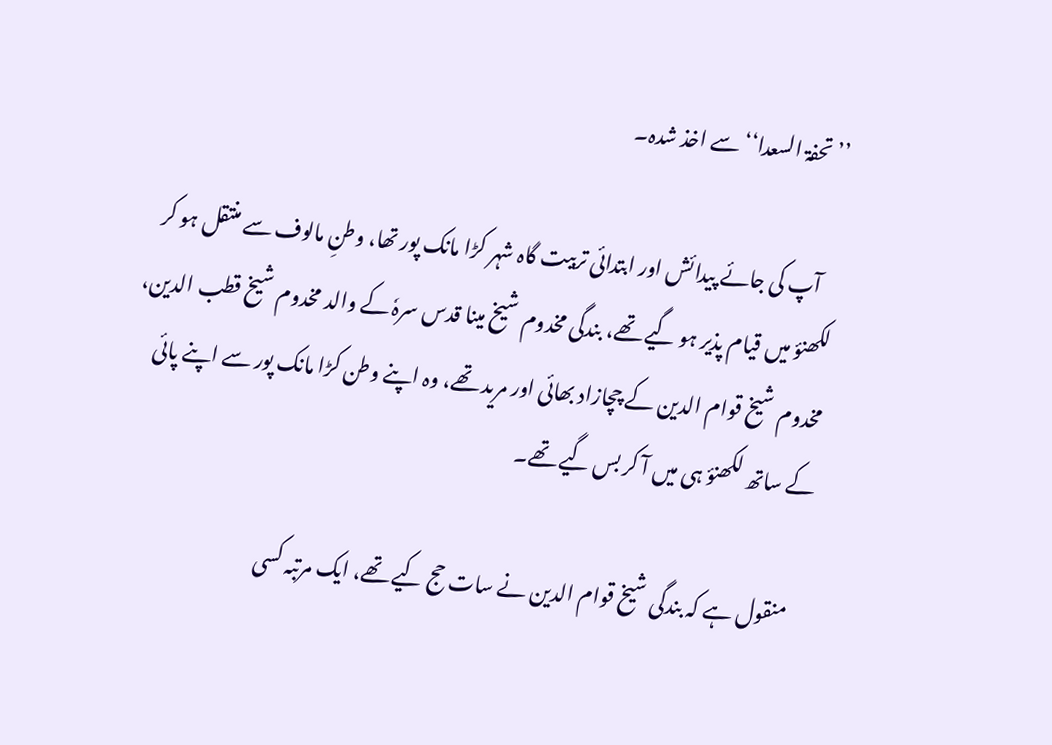’’تحفۃ السعدا‘‘ سے اخذ شدہ۔

    آپ کی جائے پیدائش اور ابتدائی تربیت گاہ شہر کڑا مانک پور تھا، وطنِ مالوف سے منتقل ہو کر لکھنؤ میں قیام پذیر ہو گیے تھے، بندگی مخدوم شیخ مینا قدس سرہٗ کے والد مخدوم شیخ قطب الدین، مخدوم شیخ قوام الدین کے چچازاد بھائی اور مرید تھے، وہ اپنے وطن کڑا مانک پور سے اپنے پائی کے ساتھ لکھنؤ ہی میں آ کر بس گیے تھے۔

    منقول ہے کہ بندگی شیخ قوام الدین نے سات حج کیے تھے، ایک مرتبہ کسی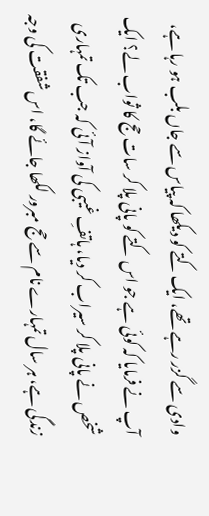وادی سے گزر رہے تھے، ایک کتے کو دیکھا کہ پیاس سے جاں بلب ہو رہا ہے، آپ نے فرمایا کہ کوئی ہے جو اس کتے کو پانی پلا کر سات حج کا ثواب لے؟ ایک شخص نے پانی پلا کر سیراب کر دیا، ہاتفِ غیبی کی آواز آئی کہ جب تک تمہاری زندگی ہے، ہر سال تمہارے نام سے حج مبرور لکھا جائے گا، اس شفقت کی وجہ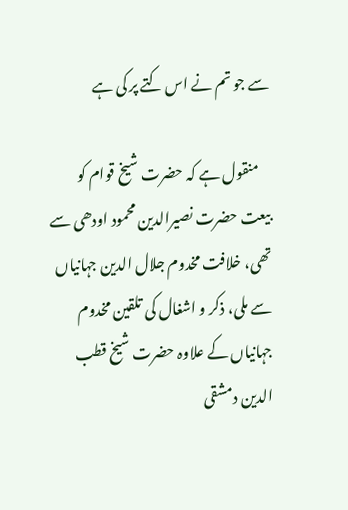سے جو تم نے اس کتے پر کی ہے

    منقول ہے کہ حضرت شیخ قوام کو بیعت حضرت نصیرالدین محمود اودھی سے تھی، خلافت مخدوم جلال الدین جہانیاں سے ملی، ذکر و اشغال کی تلقین مخدوم جہانیاں کے علاوہ حضرت شیخ قطب الدین دمشقی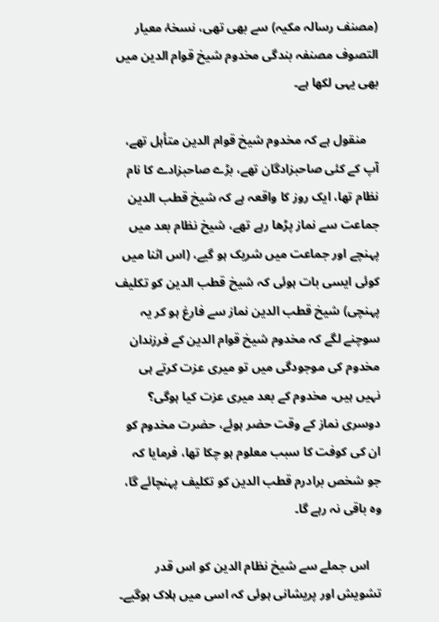(مصنف رسالہ مکیہ) سے بھی تھی، نسخۂ معیار التصوف مصنفہ بندگی مخدوم شیخ قوام الدین میں بھی یہی لکھا ہے۔

    منقول ہے کہ مخدوم شیخ قوام الدین متأہل تھے، آپ کے کئی صاحبزادگان تھے، بڑے صاحبزادے کا نام نظام تھا، ایک روز کا واقعہ ہے کہ شیخ قطب الدین جماعت سے نماز پڑھا رہے تھے، شیخ نظام بعد میں پہنچے اور جماعت میں شریک ہو گیے، (اس اثنا میں کوئی ایسی بات ہوئی کہ شیخ قطب الدین کو تکلیف پہنچی) شیخ قطب الدین نماز سے فارغ ہو کر یہ سوچنے لگے کہ مخدوم شیخ قوام الدین کے فرزندان مخدوم کی موجودگی میں تو میری عزت کرتے ہی نہیں ہیں، مخدوم کے بعد میری عزت کیا ہوگی؟ دوسری نماز کے وقت حضر ہوئے، حضرت مخدوم کو ان کی کوفت کا سبب معلوم ہو چکا تھا، فرمایا کہ جو شخص برادرم قطب الدین کو تکلیف پہنچائے گا، وہ باقی نہ رہے گا۔

    اس جملے سے شیخ نظام الدین کو اس قدر تشویش اور پریشانی ہوئی کہ اسی میں ہلاک ہوگیے۔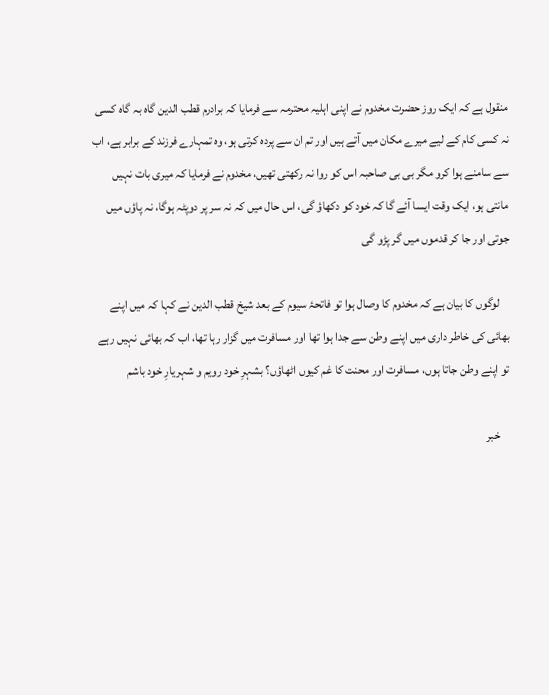منقول ہے کہ ایک روز حضرت مخدوم نے اپنی اہلیہ محترمہ سے فرمایا کہ برادرم قطب الدین گاہ بہ گاہ کسی نہ کسی کام کے لیے میرے مکان میں آتے ہیں اور تم ان سے پردہ کرتی ہو، وہ تمہارے فرزند کے برابر ہے، اب سے سامنے ہوا کرو مگر بی بی صاحبہ اس کو روا نہ رکھتی تھیں، مخدوم نے فرمایا کہ میری بات نہیں مانتی ہو، ایک وقت ایسا آئے گا کہ خود کو دکھاؤ گی، اس حال میں کہ نہ سر پر دوپٹہ ہوگا، نہ پاؤں میں جوتی اور جا کر قدموں میں گر پڑو گی

    لوگوں کا بیان ہے کہ مخدوم کا وصال ہوا تو فاتحۂ سیوم کے بعد شیخ قطب الدین نے کہا کہ میں اپنے بھائی کی خاطر داری میں اپنے وطن سے جدا ہوا تھا اور مسافرت میں گزار رہا تھا، اب کہ بھائی نہیں رہے تو اپنے وطن جاتا ہوں، مسافرت اور محنت کا غم کیوں اٹھاؤں؟ بشہرِ خود رویم و شہریارِ خود باشم

    خبر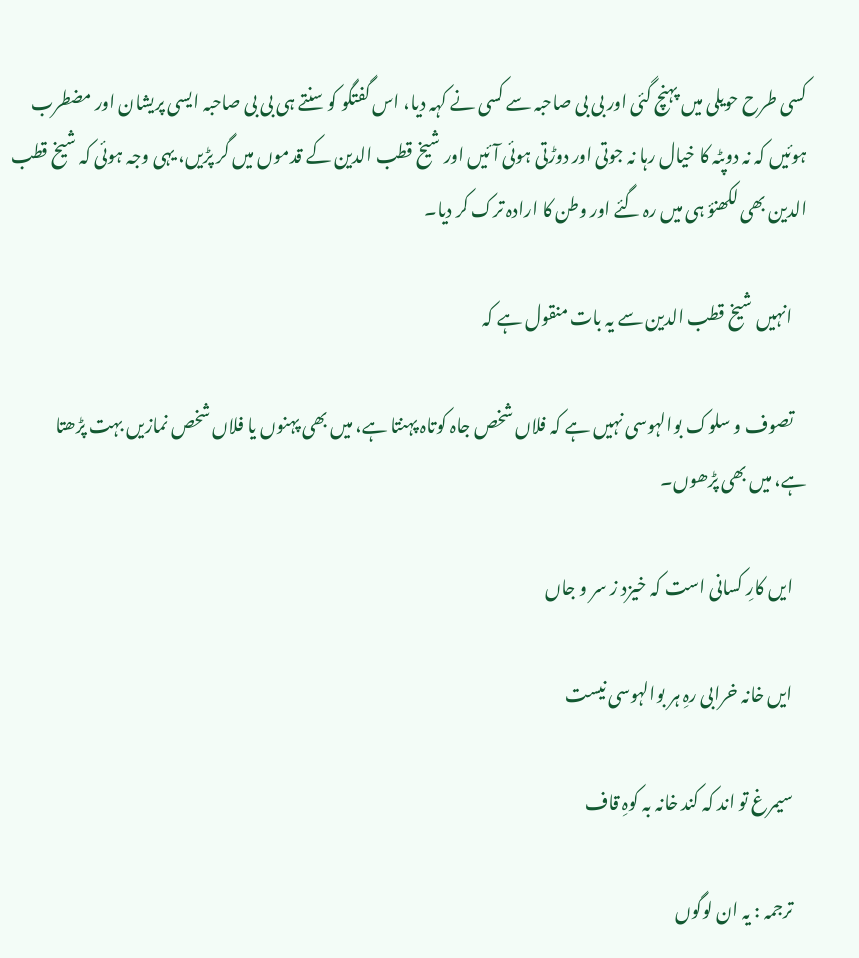کسی طرح حویلی میں پہنچ گئی اور بی بی صاحبہ سے کسی نے کہہ دیا، اس گفتگو کو سنتے ہی بی بی صاحبہ ایسی پریشان اور مضطرب ہوئیں کہ نہ دوپٹہ کا خیال رہا نہ جوتی اور دوڑتی ہوئی آئیں اور شیخ قطب الدین کے قدموں میں گر پڑیں، یہی وجہ ہوئی کہ شیخ قطب الدین بھی لکھنؤ ہی میں رہ گئے اور وطن کا ارادہ ترک کر دیا۔

    انہیں شیخ قطب الدین سے یہ بات منقول ہے کہ

    تصوف و سلوک بوالہوسی نہیں ہے کہ فلاں شخص جاہ کوتاہ پہنتا ہے، میں بھی پہنوں یا فلاں شخص نمازیں بہت پڑھتا ہے، میں بھی پڑھوں۔

    ایں کارِ کسانی است کہ خیزد ز سر و جاں

    ایں خانہ خرابی رہِ ہر بوالہوسی نیست

    سیمرغ تو اند کہ کند خانہ بہ کوہِ قاف

    ترجمہ : یہ ان لوگوں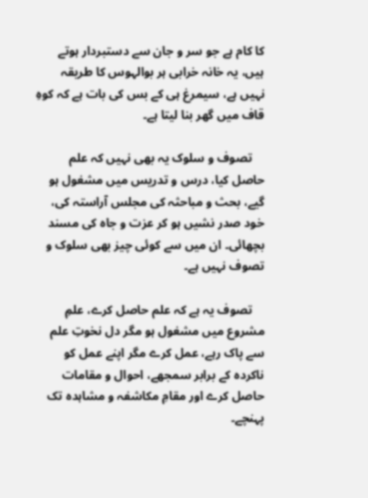کا کام ہے جو سر و جان سے دستبردار ہوتے ہیں، یہ خانہ خرابی ہر بوالہوس کا طریقہ نہیں ہے، سیمرغ ہی کے بس کی بات ہے کہ کوہِ قاف میں گھر بنا لیتا ہے۔

    تصوف و سلوک یہ بھی نہیں کہ علم حاصل کیا، درس و تدریس میں مشغول ہو گیے، بحث و مباحثہ کی مجلس آراستہ کی، خود صدر نشیں ہو کر عزت و جاہ کی مسند بچھائی۔ ان میں سے کوئی چیز بھی سلوک و تصوف نہیں ہے۔

    تصوف یہ ہے کہ علم حاصل کرے، علمِ مشروع میں مشغول ہو مگر دل نخوتِ علم سے پاک رہے، عمل کرے مگر اپنے عمل کو ناکردہ کے برابر سمجھے، احوال و مقامات حاصل کرے اور مقامِ مکاشفہ و مشاہدہ تک پہنچے۔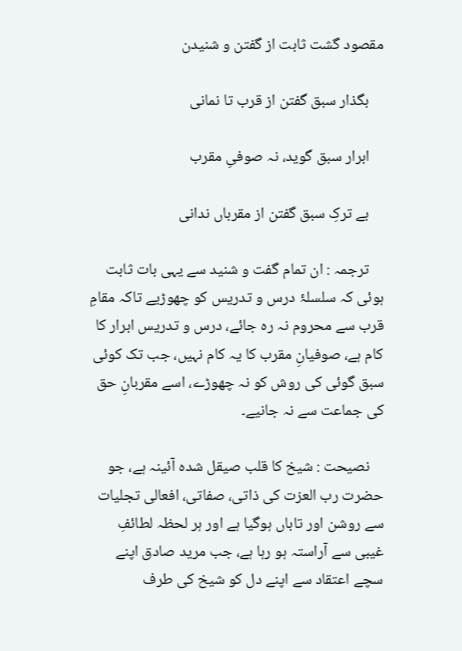مقصود گشت ثابت از گفتن و شنیدن

    بگذار سبق گفتن از قرب تا نمانی

    ابرار سبق گوید، نہ صوفیِ مقرب

    بے ترکِ سبق گفتن از مقرباں ندانی

    ترجمہ : ان تمام گفت و شنید سے یہی بات ثابت ہوئی کہ سلسلۂ درس و تدریس کو چھوڑیے تاکہ مقامِ قرب سے محروم نہ رہ جائے، درس و تدریس ابرار کا کام ہے، صوفیانِ مقرب کا یہ کام نہیں، جب تک کوئی سبق گوئی کی روش کو نہ چھوڑے، اسے مقربانِ حق کی جماعت سے نہ جانیے۔

    نصیحت : شیخ کا قلب صیقل شدہ آئینہ ہے، جو حضرت رب العزت کی ذاتی، صفاتی، افعالی تجلیات سے روشن اور تاباں ہوگیا ہے اور ہر لحظہ لطائفِ غیبی سے آراستہ ہو رہا ہے، جب مرید صادق اپنے سچے اعتقاد سے اپنے دل کو شیخ کی طرف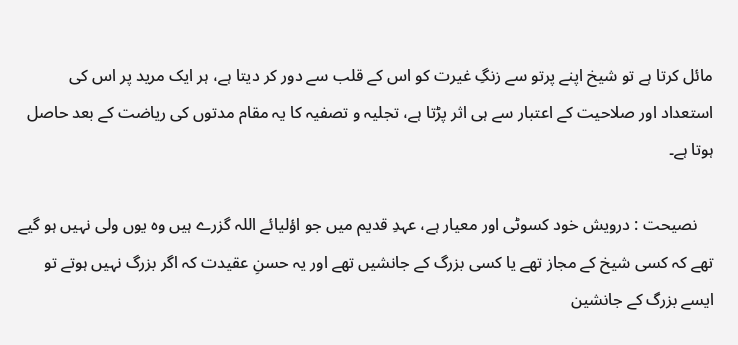مائل کرتا ہے تو شیخ اپنے پرتو سے زنگِ غیرت کو اس کے قلب سے دور کر دیتا ہے، ہر ایک مرید پر اس کی استعداد اور صلاحیت کے اعتبار سے ہی اثر پڑتا ہے، تجلیہ و تصفیہ کا یہ مقام مدتوں کی ریاضت کے بعد حاصل ہوتا ہے۔

    نصیحت : درویش خود کسوٹی اور معیار ہے، عہدِ قدیم میں جو اؤلیائے اللہ گزرے ہیں وہ یوں ولی نہیں ہو گیے تھے کہ کسی شیخ کے مجاز تھے یا کسی بزرگ کے جانشیں تھے اور یہ حسنِ عقیدت کہ اگر بزرگ نہیں ہوتے تو ایسے بزرگ کے جانشین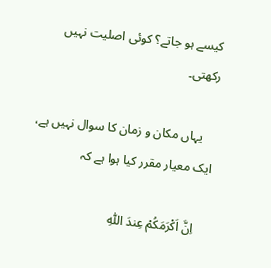کیسے ہو جاتے؟ کوئی اصلیت نہیں رکھتی۔

    یہاں مکان و زمان کا سوال نہیں ہے، ایک معیار مقرر کیا ہوا ہے کہ

    اِنَّ اَکْرَمَکُمْ عِندَ اللّٰہِ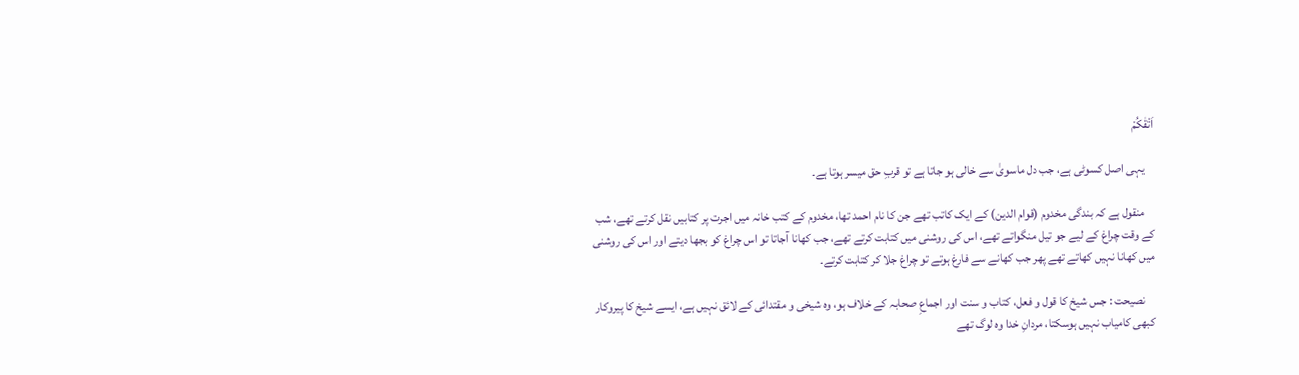اَتْقٰکُمْ

    یہی اصل کسوٹی ہے، جب دل ماسویٰ سے خالی ہو جاتا ہے تو قربِ حق میسر ہوتا ہے۔

    منقول ہے کہ بندگی مخدوم (قوام الدین) کے ایک کاتب تھے جن کا نام احمد تھا، مخدوم کے کتب خانہ میں اجرت پر کتابیں نقل کرتے تھے، شب کے وقت چراغ کے لیے جو تیل منگواتے تھے، اس کی روشنی میں کتابت کرتے تھے، جب کھانا آجاتا تو اس چراغ کو بجھا دیتے اور اس کی روشنی میں کھانا نہیں کھاتے تھے پھر جب کھانے سے فارغ ہوتے تو چراغ جلا کر کتابت کرتے۔

    نصیحت : جس شیخ کا قول و فعل، کتاب و سنت اور اجماعِ صحابہ کے خلاف ہو، وہ شیخی و مقتدائی کے لائق نہیں ہے، ایسے شیخ کا پیروکار کبھی کامیاب نہیں ہوسکتا، مردانِ خدا وہ لوگ تھے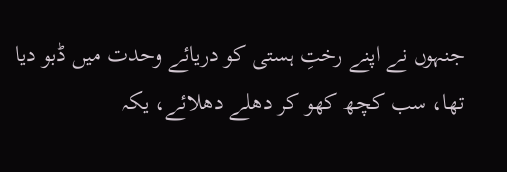جنہوں نے اپنے رختِ ہستی کو دریائے وحدت میں ڈبو دیا تھا، سب کچھ کھو کر دھلے دھلائے، یکہ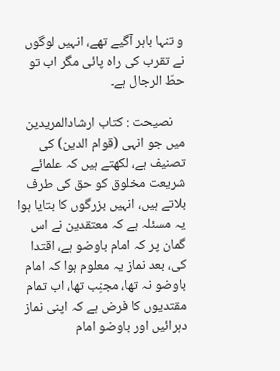و تنہا باہر آگیے تھے، انہیں لوگوں نے تقرب کی راہ پائی مگر اب تو حطّ الرجال ہے۔

    نصیحت : کتاب ارشادالمریدین میں جو انہی (قوام الدین) کی تصنیف ہے، لکھتے ہیں کہ علمائے شریعت مخلوق کو حق کی طرف بلاتے ہیں، انہیں بزرگوں کا بتایا ہوا یہ مسئلہ ہے کہ معتقدین نے اس گمان پر کہ امام باوضو ہے، اقتدا کی، بعد نماز یہ معلوم ہوا کہ امام باوضو نہ تھا، مجنِب تھا، اب تمام مقتدیوں کا فرض ہے کہ اپنی نماز دہرائیں اور باوضو امام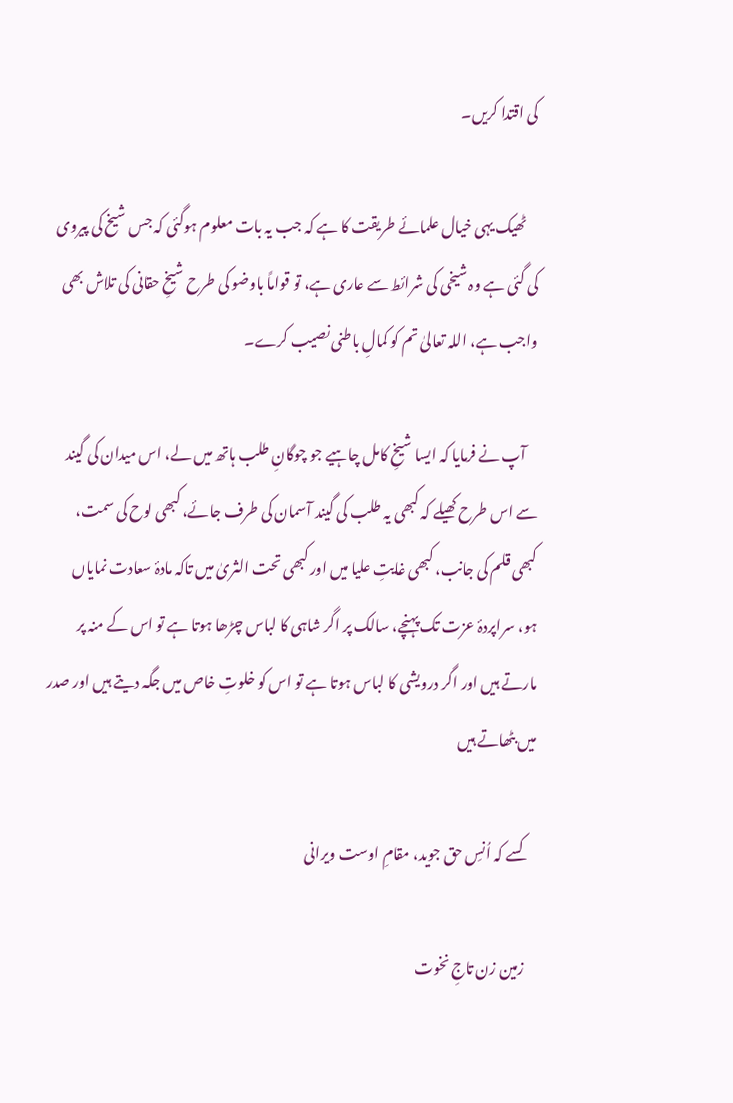کی اقتدا کریں۔

    ٹھیک یہی خیال علمائے طریقت کا ہے کہ جب یہ بات معلوم ہوگئی کہ جس شیخ کی پیروی کی گئی ہے وہ شیخی کی شرائط سے عاری ہے، تو قواماً باوضو کی طرح شیخِ حقانی کی تلاش بھی واجب ہے، اللہ تعالیٰ تم کو کمالِ باطنی نصیب کرے۔

    آپ نے فرمایا کہ ایسا شیخِ کامل چاہیے جو چوگانِ طلب ہاتھ میں لے، اس میدان کی گیند سے اس طرح کھیلے کہ کبھی یہ طلب کی گیند آسمان کی طرف جائے، کبھی لوح کی سمت، کبھی قلم کی جانب، کبھی غایتِ علیا میں اور کبھی تحت الثریٰ میں تاکہ مادۂ سعادت نمایاں ہو، سراپردۂ عزت تک پہنچے، سالک پر اگر شاہی کا لباس چڑھا ہوتا ہے تو اس کے منہ پر مارتے ہیں اور اگر درویشی کا لباس ہوتا ہے تو اس کو خلوتِ خاص میں جگہ دیتے ہیں اور صدر میں بٹھاتے ہیں

    کسے کہ اُنسِ حق جوید، مقامِ اوست ویرانی

    زمین زن تاجِ نخوت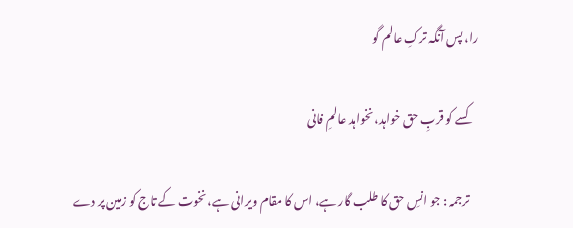را، پس آنگہ ترکِ عالم گو

    کسے کو قربِ حق خواہد، نخواہد عالمِ فانی

    ترجمہ : جو انسِ حق کا طلب گار ہے، اس کا مقام ویرانی ہے، نخوت کے تاج کو زمین پر دے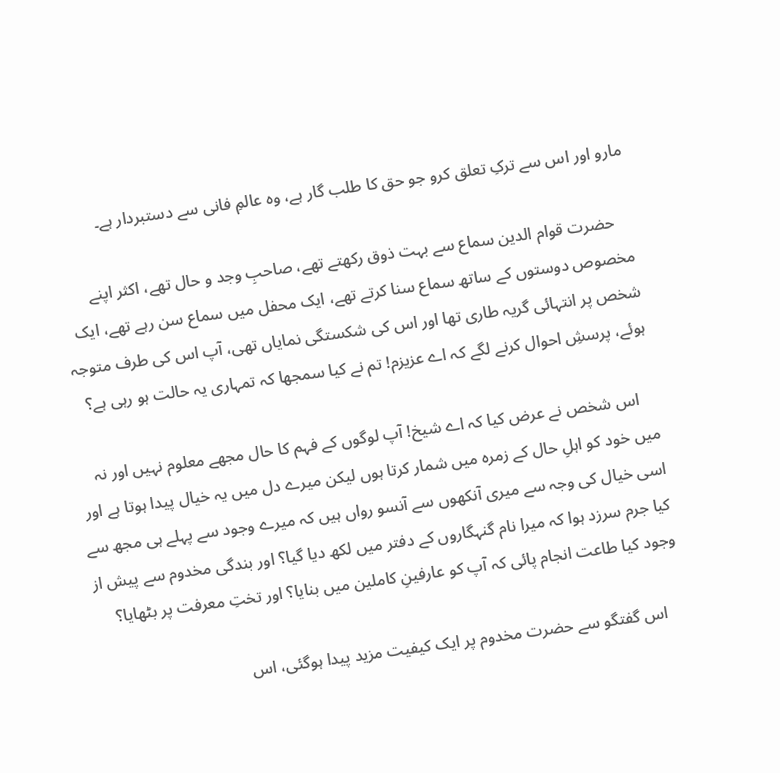مارو اور اس سے ترکِ تعلق کرو جو حق کا طلب گار ہے، وہ عالمِ فانی سے دستبردار ہے۔

    حضرت قوام الدین سماع سے بہت ذوق رکھتے تھے، صاحبِ وجد و حال تھے، اکثر اپنے مخصوص دوستوں کے ساتھ سماع سنا کرتے تھے، ایک محفل میں سماع سن رہے تھے، ایک شخص پر انتہائی گریہ طاری تھا اور اس کی شکستگی نمایاں تھی، آپ اس کی طرف متوجہ ہوئے، پرسشِ احوال کرنے لگے کہ اے عزیزم! تم نے کیا سمجھا کہ تمہاری یہ حالت ہو رہی ہے؟

    اس شخص نے عرض کیا کہ اے شیخ! آپ لوگوں کے فہم کا حال مجھے معلوم نہیں اور نہ میں خود کو اہلِ حال کے زمرہ میں شمار کرتا ہوں لیکن میرے دل میں یہ خیال پیدا ہوتا ہے اور اسی خیال کی وجہ سے میری آنکھوں سے آنسو رواں ہیں کہ میرے وجود سے پہلے ہی مجھ سے کیا جرم سرزد ہوا کہ میرا نام گنہگاروں کے دفتر میں لکھ دیا گیا؟ اور بندگی مخدوم سے پیش از وجود کیا طاعت انجام پائی کہ آپ کو عارفینِ کاملین میں بنایا؟ اور تختِ معرفت پر بٹھایا؟

    اس گفتگو سے حضرت مخدوم پر ایک کیفیت مزید پیدا ہوگئی، اس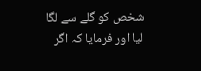شخص کو گلے سے لگا لیا اور فرمایا کہ اگر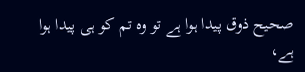صحیح ذوق پیدا ہوا ہے تو وہ تم کو ہی پیدا ہوا ہے،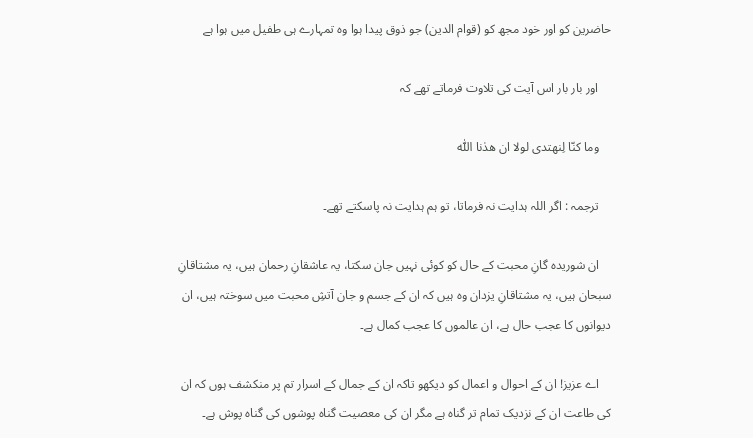حاضرین کو اور خود مجھ کو (قوام الدین) جو ذوق پیدا ہوا وہ تمہارے ہی طفیل میں ہوا ہے

    اور بار بار اس آیت کی تلاوت فرماتے تھے کہ

    وما کنّا لِنھتدی لولا ان ھدٰنا اللّٰہ

    ترجمہ : اگر اللہ ہدایت نہ فرماتا، تو ہم ہدایت نہ پاسکتے تھے۔

    ان شوریدہ گانِ محبت کے حال کو کوئی نہیں جان سکتا، یہ عاشقانِ رحمان ہیں، یہ مشتاقانِ سبحان ہیں، یہ مشتاقانِ یزدان وہ ہیں کہ ان کے جسم و جان آتشِ محبت میں سوختہ ہیں، ان دیوانوں کا عجب حال ہے، ان عالموں کا عجب کمال ہے۔

    اے عزیز! ان کے احوال و اعمال کو دیکھو تاکہ ان کے جمال کے اسرار تم پر منکشف ہوں کہ ان کی طاعت ان کے نزدیک تمام تر گناہ ہے مگر ان کی معصیت گناہ پوشوں کی گناہ پوش ہے۔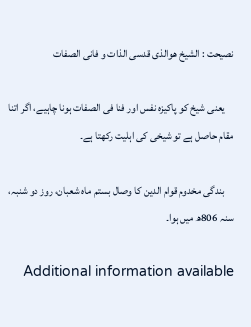نصیحت : الشیخ ھوالذی قدسی الذات و فانی الصفات

    یعنی شیخ کو پاکیزہ نفس اور فنا فی الصفات ہونا چاہیے، اگر اتنا مقام حاصل ہے تو شیخی کی اہلیت رکھتا ہے۔

    بندگی مخدوم قوام الدین کا وصال بستم ماہ شعبان، روز دو شنبہ، سنہ 806ھ میں ہوا۔

    Additional information available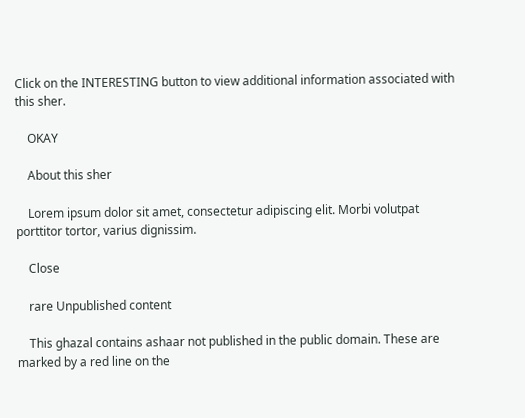Click on the INTERESTING button to view additional information associated with this sher.

    OKAY

    About this sher

    Lorem ipsum dolor sit amet, consectetur adipiscing elit. Morbi volutpat porttitor tortor, varius dignissim.

    Close

    rare Unpublished content

    This ghazal contains ashaar not published in the public domain. These are marked by a red line on the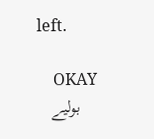left.

    OKAY
    بولیے